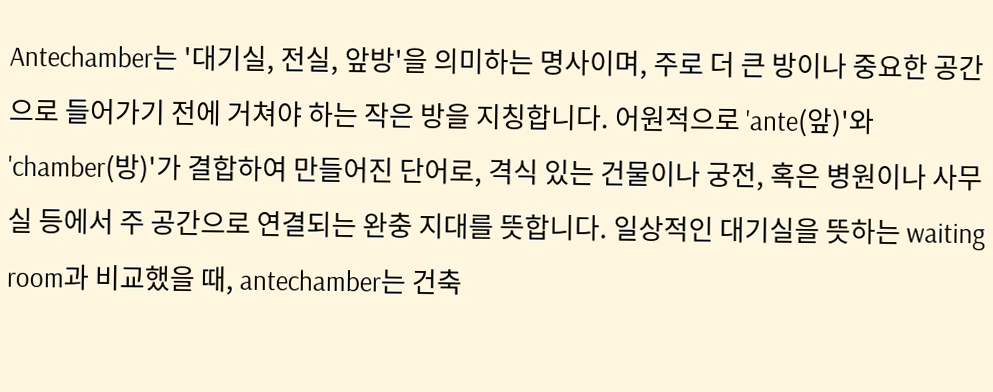Antechamber는 '대기실, 전실, 앞방'을 의미하는 명사이며, 주로 더 큰 방이나 중요한 공간으로 들어가기 전에 거쳐야 하는 작은 방을 지칭합니다. 어원적으로 'ante(앞)'와 'chamber(방)'가 결합하여 만들어진 단어로, 격식 있는 건물이나 궁전, 혹은 병원이나 사무실 등에서 주 공간으로 연결되는 완충 지대를 뜻합니다. 일상적인 대기실을 뜻하는 waiting room과 비교했을 때, antechamber는 건축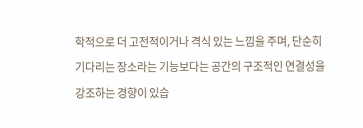학적으로 더 고전적이거나 격식 있는 느낌을 주며, 단순히 기다리는 장소라는 기능보다는 공간의 구조적인 연결성을 강조하는 경향이 있습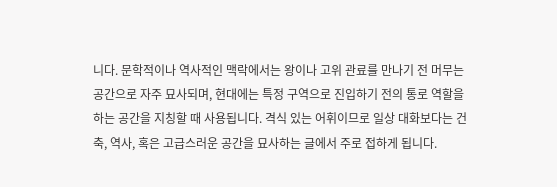니다. 문학적이나 역사적인 맥락에서는 왕이나 고위 관료를 만나기 전 머무는 공간으로 자주 묘사되며, 현대에는 특정 구역으로 진입하기 전의 통로 역할을 하는 공간을 지칭할 때 사용됩니다. 격식 있는 어휘이므로 일상 대화보다는 건축, 역사, 혹은 고급스러운 공간을 묘사하는 글에서 주로 접하게 됩니다.